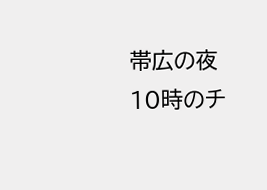帯広の夜
10時のチ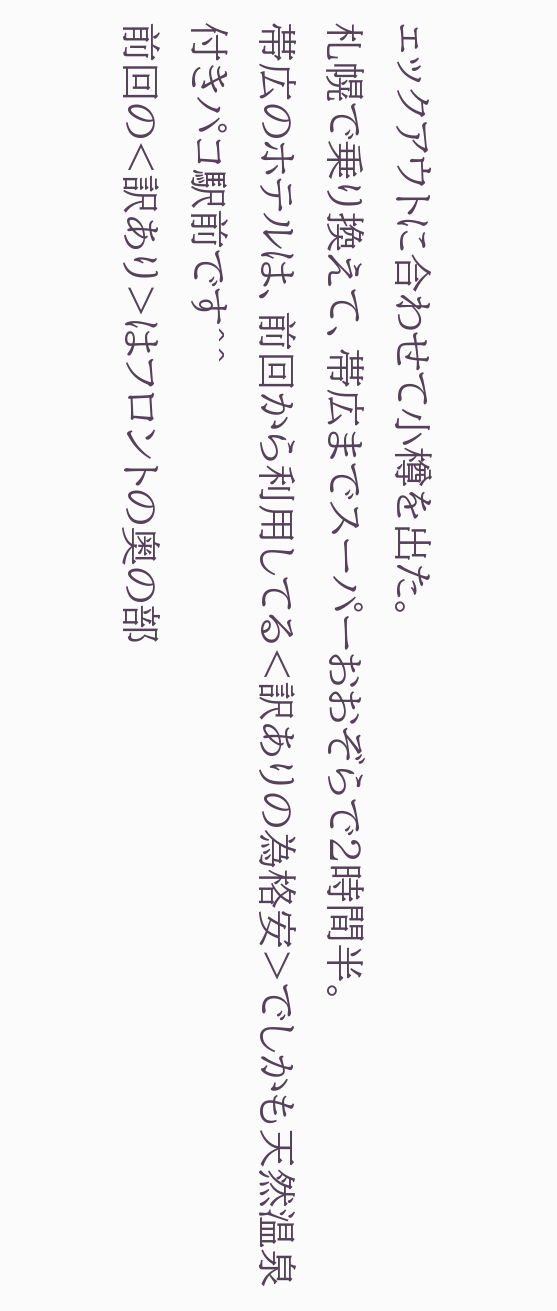ェックアウトに合わせて小樽を出た。
札幌で乗り換えて、帯広までスーパーおおぞらで2時間半。
帯広のホテルは、前回から利用してる<訳ありの為格安>でしかも天然温泉付きパコ駅前です^^
前回の<訳あり>はフロントの奥の部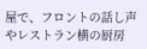屋で、フロントの話し声やレストラン横の厨房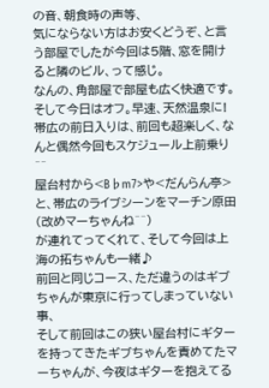の音、朝食時の声等、
気にならない方はお安くどうぞ、と言う部屋でしたが今回は5階、窓を開けると隣のビル、って感じ。
なんの、角部屋で部屋も広く快適です。
そして今日はオフ。早速、天然温泉に!
帯広の前日入りは、前回も超楽しく、なんと偶然今回もスケジュール上前乗り^^
屋台村から<B♭m7>や<だんらん亭>と、帯広のライブシーンをマーチン原田(改めマーちゃんね^^)
が連れてってくれて、そして今回は上海の拓ちゃんも一緒♪
前回と同じコース、ただ違うのはギブちゃんが東京に行ってしまっていない事、
そして前回はこの狭い屋台村にギターを持ってきたギブちゃんを責めてたマーちゃんが、今夜はギターを抱えてる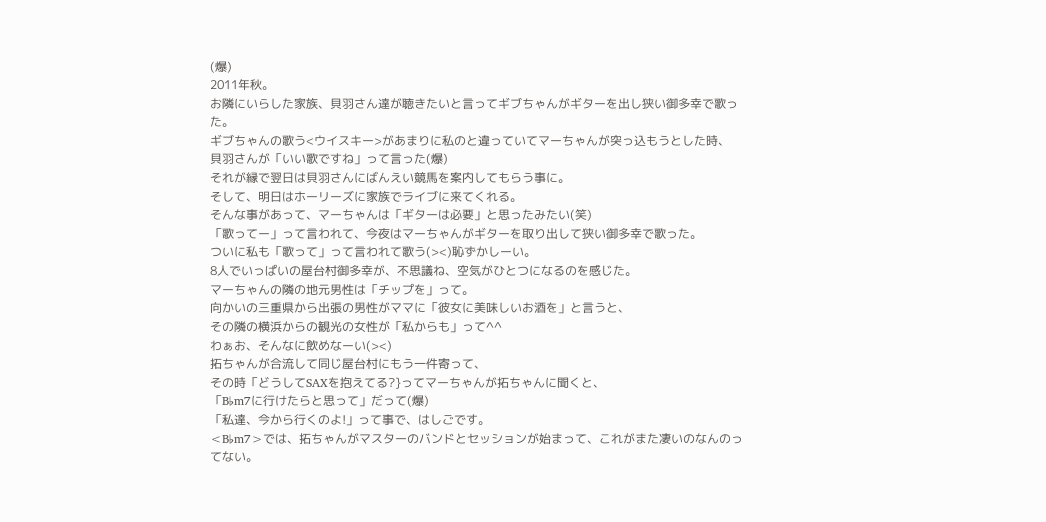(爆)
2011年秋。
お隣にいらした家族、貝羽さん達が聴きたいと言ってギブちゃんがギターを出し狭い御多幸で歌った。
ギブちゃんの歌う<ウイスキー>があまりに私のと違っていてマーちゃんが突っ込もうとした時、
貝羽さんが「いい歌ですね」って言った(爆)
それが縁で翌日は貝羽さんにばんえい競馬を案内してもらう事に。
そして、明日はホーリーズに家族でライブに来てくれる。
そんな事があって、マーちゃんは「ギターは必要」と思ったみたい(笑)
「歌ってー」って言われて、今夜はマーちゃんがギターを取り出して狭い御多幸で歌った。
ついに私も「歌って」って言われて歌う(><)恥ずかしーい。
8人でいっぱいの屋台村御多幸が、不思議ね、空気がひとつになるのを感じた。
マーちゃんの隣の地元男性は「チップを」って。
向かいの三重県から出張の男性がママに「彼女に美味しいお酒を」と言うと、
その隣の横浜からの観光の女性が「私からも」って^^
わぁお、そんなに飲めなーい(><)
拓ちゃんが合流して同じ屋台村にもう一件寄って、
その時「どうしてSAXを抱えてる?}ってマーちゃんが拓ちゃんに聞くと、
「B♭m7に行けたらと思って」だって(爆)
「私達、今から行くのよ!」って事で、はしごです。
<B♭m7>では、拓ちゃんがマスターのバンドとセッションが始まって、これがまた凄いのなんのってない。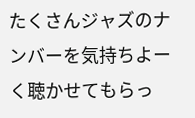たくさんジャズのナンバーを気持ちよーく聴かせてもらっ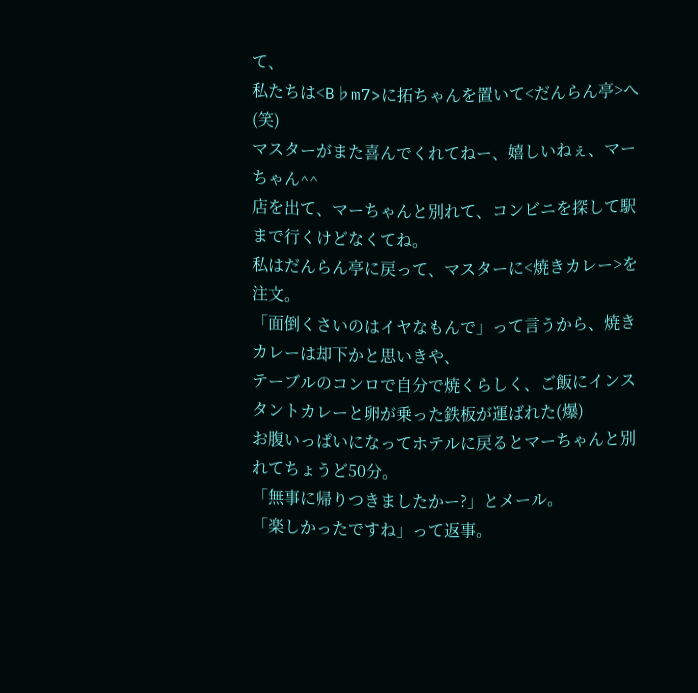て、
私たちは<B♭m7>に拓ちゃんを置いて<だんらん亭>へ(笑)
マスターがまた喜んでくれてねー、嬉しいねぇ、マーちゃん^^
店を出て、マーちゃんと別れて、コンビニを探して駅まで行くけどなくてね。
私はだんらん亭に戻って、マスターに<焼きカレー>を注文。
「面倒くさいのはイヤなもんで」って言うから、焼きカレーは却下かと思いきや、
テーブルのコンロで自分で焼くらしく、ご飯にインスタントカレーと卵が乗った鉄板が運ばれた(爆)
お腹いっぱいになってホテルに戻るとマーちゃんと別れてちょうど50分。
「無事に帰りつきましたかー?」とメール。
「楽しかったですね」って返事。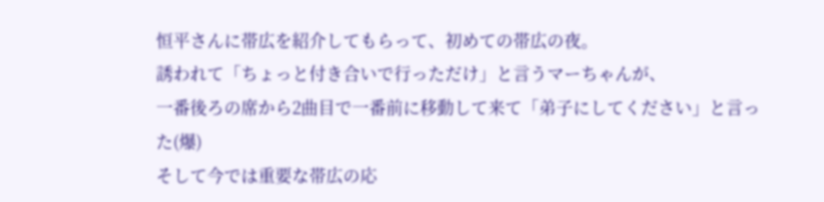恒平さんに帯広を紹介してもらって、初めての帯広の夜。
誘われて「ちょっと付き合いで行っただけ」と言うマーちゃんが、
一番後ろの席から2曲目で一番前に移動して来て「弟子にしてください」と言った(爆)
そして今では重要な帯広の応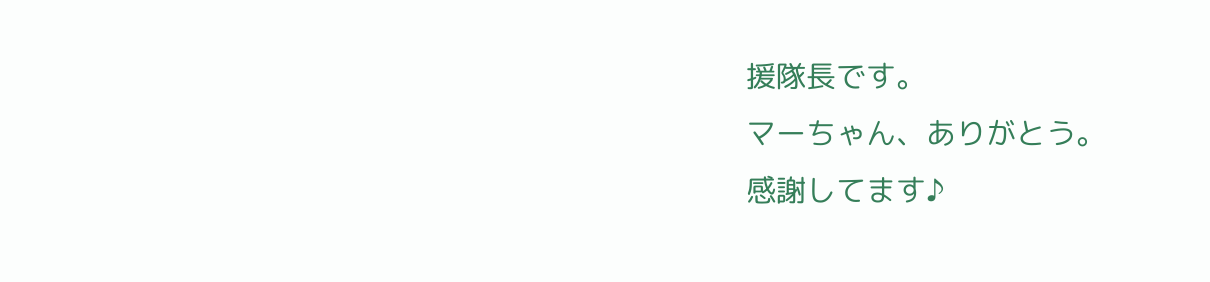援隊長です。
マーちゃん、ありがとう。
感謝してます♪